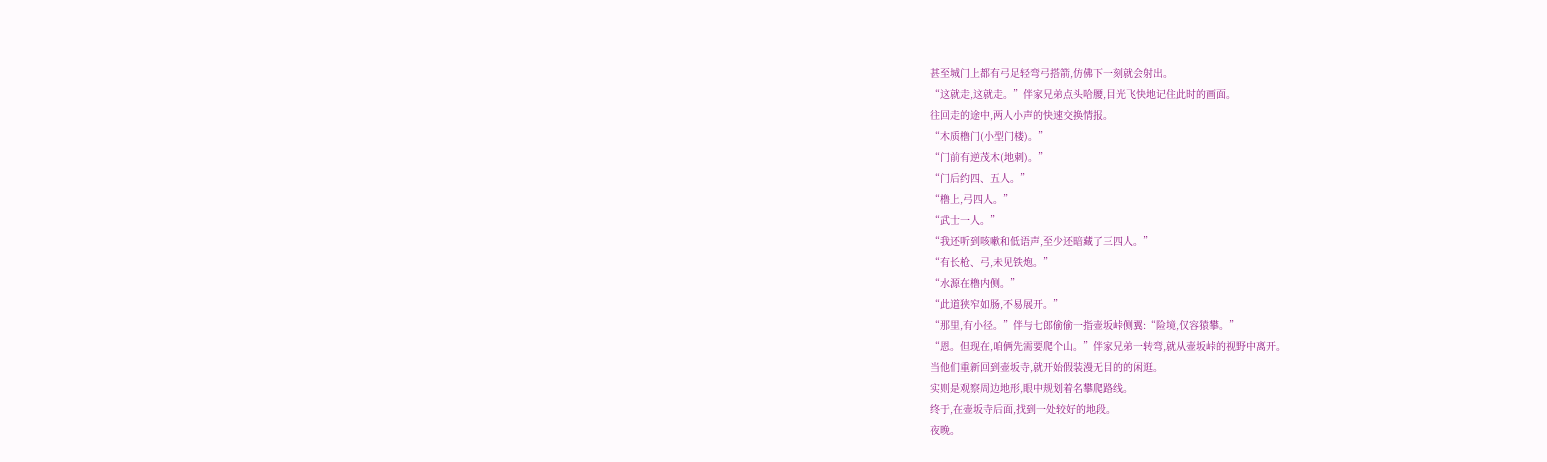甚至城门上都有弓足轻弯弓搭箭,仿佛下一刻就会射出。
“这就走,这就走。”伴家兄弟点头哈腰,目光飞快地记住此时的画面。
往回走的途中,两人小声的快速交换情报。
“木质橹门(小型门楼)。”
“门前有逆茂木(地刺)。”
“门后约四、五人。”
“橹上,弓四人。”
“武士一人。”
“我还听到咳嗽和低语声,至少还暗藏了三四人。”
“有长枪、弓,未见铁炮。”
“水源在橹内侧。”
“此道狭窄如肠,不易展开。”
“那里,有小径。”伴与七郎偷偷一指壶坂峠侧翼:“险境,仅容猿攀。”
“恩。但现在,咱俩先需要爬个山。”伴家兄弟一转弯,就从壶坂峠的视野中离开。
当他们重新回到壶坂寺,就开始假装漫无目的的闲逛。
实则是观察周边地形,眼中规划着名攀爬路线。
终于,在壶坂寺后面,找到一处较好的地段。
夜晚。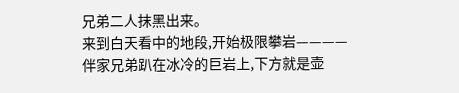兄弟二人抹黑出来。
来到白天看中的地段,开始极限攀岩————
伴家兄弟趴在冰冷的巨岩上,下方就是壶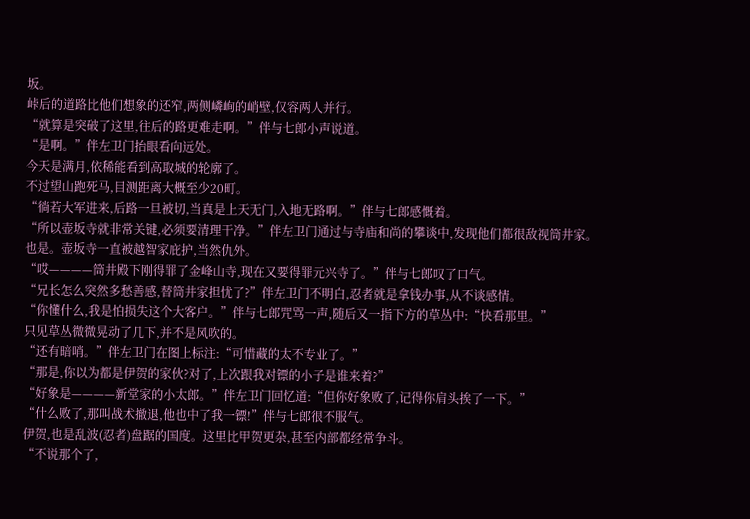坂。
峠后的道路比他们想象的还窄,两侧嶙峋的峭壁,仅容两人并行。
“就算是突破了这里,往后的路更难走啊。”伴与七郎小声说道。
“是啊。”伴左卫门抬眼看向远处。
今天是满月,依稀能看到高取城的轮廓了。
不过望山跑死马,目测距离大概至少20町。
“徜若大军进来,后路一旦被切,当真是上天无门,入地无路啊。”伴与七郎感慨着。
“所以壶坂寺就非常关键,必须要清理干净。”伴左卫门通过与寺庙和尚的攀谈中,发现他们都很敌视筒井家。
也是。壶坂寺一直被越智家庇护,当然仇外。
“哎————筒井殿下刚得罪了金峰山寺,现在又要得罪元兴寺了。”伴与七郎叹了口气。
“兄长怎么突然多愁善感,替筒井家担忧了?”伴左卫门不明白,忍者就是拿钱办事,从不谈感情。
“你懂什么,我是怕损失这个大客户。”伴与七郎咒骂一声,随后又一指下方的草丛中:“快看那里。”
只见草丛微微晃动了几下,并不是风吹的。
“还有暗哨。”伴左卫门在图上标注:“可惜藏的太不专业了。”
“那是,你以为都是伊贺的家伙?对了,上次跟我对镖的小子是谁来着?”
“好象是————新堂家的小太郎。”伴左卫门回忆道:“但你好象败了,记得你肩头挨了一下。”
“什么败了,那叫战术撤退,他也中了我一镖!”伴与七郎很不服气。
伊贺,也是乱波(忍者)盘踞的国度。这里比甲贺更杂,甚至内部都经常争斗。
“不说那个了,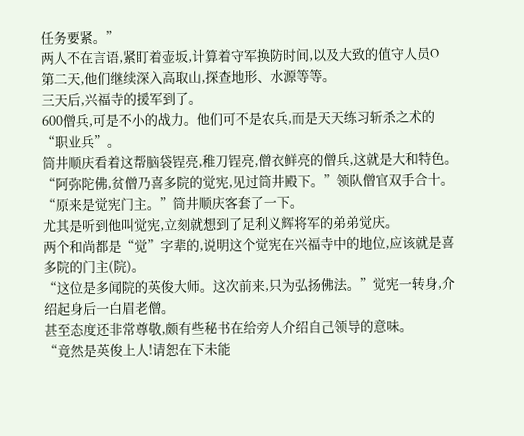任务要紧。”
两人不在言语,紧盯着壶坂,计算着守军换防时间,以及大致的值守人员O
第二天,他们继续深入高取山,探查地形、水源等等。
三天后,兴福寺的援军到了。
600僧兵,可是不小的战力。他们可不是农兵,而是天天练习斩杀之术的“职业兵”。
筒井顺庆看着这帮脑袋锃亮,稚刀锃亮,僧衣鲜亮的僧兵,这就是大和特色。
“阿弥陀佛,贫僧乃喜多院的觉宪,见过筒井殿下。”领队僧官双手合十。
“原来是觉宪门主。”筒井顺庆客套了一下。
尤其是听到他叫觉宪,立刻就想到了足利义辉将军的弟弟觉庆。
两个和尚都是“觉”字辈的,说明这个觉宪在兴福寺中的地位,应该就是喜多院的门主(院)。
“这位是多闻院的英俊大师。这次前来,只为弘扬佛法。”觉宪一转身,介绍起身后一白眉老僧。
甚至态度还非常尊敬,颇有些秘书在给旁人介绍自己领导的意味。
“竟然是英俊上人!请恕在下未能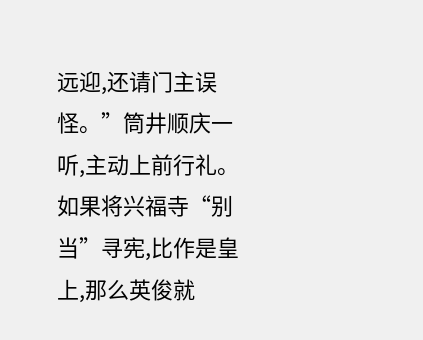远迎,还请门主误怪。”筒井顺庆一听,主动上前行礼。
如果将兴福寺“别当”寻宪,比作是皇上,那么英俊就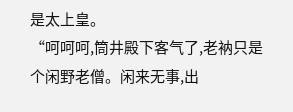是太上皇。
“呵呵呵,筒井殿下客气了,老衲只是个闲野老僧。闲来无事,出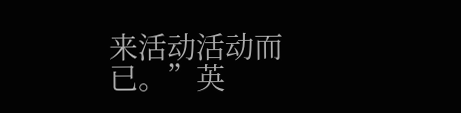来活动活动而已。”英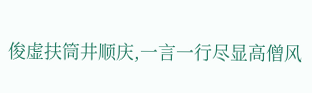俊虚扶筒井顺庆,一言一行尽显高僧风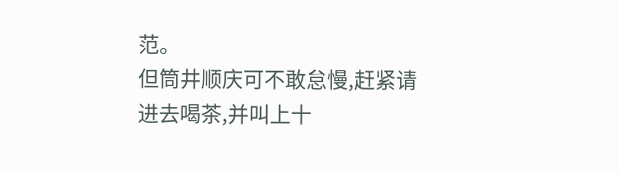范。
但筒井顺庆可不敢怠慢,赶紧请进去喝茶,并叫上十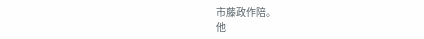市藤政作陪。
他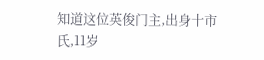知道这位英俊门主,出身十市氏,11岁